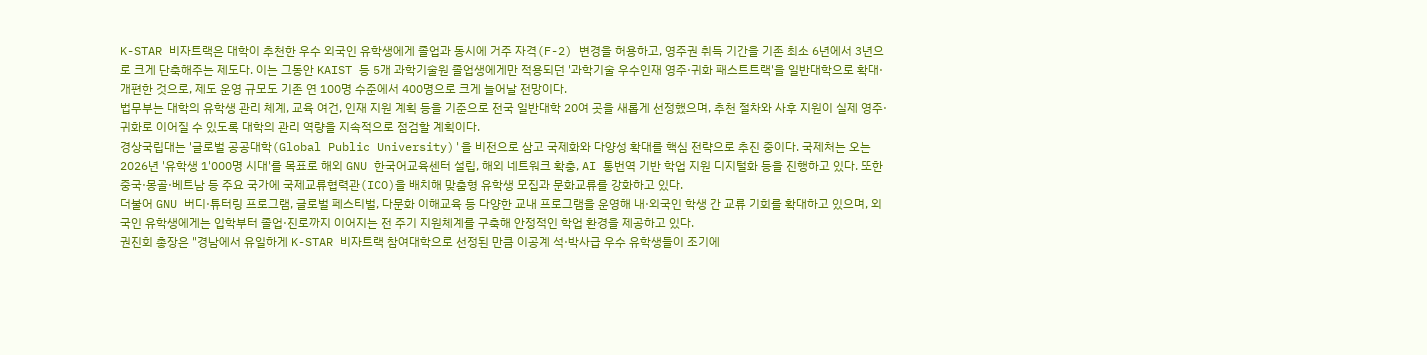K-STAR 비자트랙은 대학이 추천한 우수 외국인 유학생에게 졸업과 동시에 거주 자격(F-2) 변경을 허용하고, 영주권 취득 기간을 기존 최소 6년에서 3년으로 크게 단축해주는 제도다. 이는 그동안 KAIST 등 5개 과학기술원 졸업생에게만 적용되던 '과학기술 우수인재 영주·귀화 패스트트랙'을 일반대학으로 확대·개편한 것으로, 제도 운영 규모도 기존 연 100명 수준에서 400명으로 크게 늘어날 전망이다.
법무부는 대학의 유학생 관리 체계, 교육 여건, 인재 지원 계획 등을 기준으로 전국 일반대학 20여 곳을 새롭게 선정했으며, 추천 절차와 사후 지원이 실제 영주·귀화로 이어질 수 있도록 대학의 관리 역량을 지속적으로 점검할 계획이다.
경상국립대는 '글로벌 공공대학(Global Public University)'을 비전으로 삼고 국제화와 다양성 확대를 핵심 전략으로 추진 중이다. 국제처는 오는 2026년 '유학생 1'000명 시대'를 목표로 해외 GNU 한국어교육센터 설립, 해외 네트워크 확충, AI 통번역 기반 학업 지원 디지털화 등을 진행하고 있다. 또한 중국·몽골·베트남 등 주요 국가에 국제교류협력관(ICO)을 배치해 맞춤형 유학생 모집과 문화교류를 강화하고 있다.
더불어 GNU 버디·튜터링 프로그램, 글로벌 페스티벌, 다문화 이해교육 등 다양한 교내 프로그램을 운영해 내·외국인 학생 간 교류 기회를 확대하고 있으며, 외국인 유학생에게는 입학부터 졸업·진로까지 이어지는 전 주기 지원체계를 구축해 안정적인 학업 환경을 제공하고 있다.
권진회 총장은 "경남에서 유일하게 K-STAR 비자트랙 참여대학으로 선정된 만큼 이공계 석·박사급 우수 유학생들이 조기에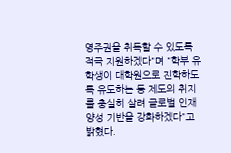영주권을 취득할 수 있도록 적극 지원하겠다"며 "학부 유학생이 대학원으로 진학하도록 유도하는 등 제도의 취지를 충실히 살려 글로벌 인재 양성 기반을 강화하겠다"고 밝혔다.